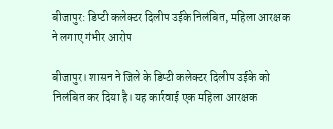बीजापुर: डिप्टी कलेक्टर दिलीप उईके निलंबित, महिला आरक्षक ने लगाए गंभीर आरोप

बीजापुर। शासन ने जिले के डिप्टी कलेक्टर दिलीप उईके को निलंबित कर दिया है। यह कार्रवाई एक महिला आरक्षक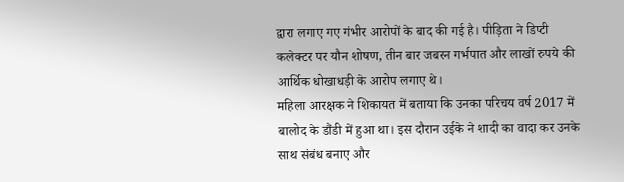द्वारा लगाए गए गंभीर आरोपों के बाद की गई है। पीड़िता ने डिप्टी कलेक्टर पर यौन शोषण, तीन बार जबरन गर्भपात और लाखों रुपये की आर्थिक धोखाधड़ी के आरोप लगाए थे।
महिला आरक्षक ने शिकायत में बताया कि उनका परिचय वर्ष 2017 में बालोद के डौंडी में हुआ था। इस दौरान उईके ने शादी का वादा कर उनके साथ संबंध बनाए और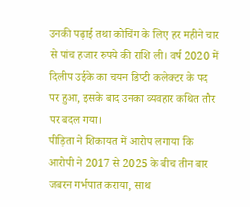उनकी पढ़ाई तथा कोचिंग के लिए हर महीने चार से पांच हजार रुपये की राशि ली। वर्ष 2020 में दिलीप उईके का चयन डिप्टी कलेक्टर के पद पर हुआ, इसके बाद उनका व्यवहार कथित तौर पर बदल गया।
पीड़िता ने शिकायत में आरोप लगाया कि आरोपी ने 2017 से 2025 के बीच तीन बार जबरन गर्भपात कराया, साथ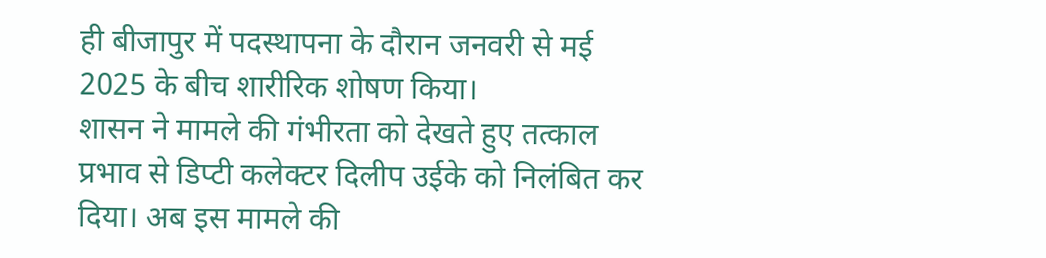ही बीजापुर में पदस्थापना के दौरान जनवरी से मई 2025 के बीच शारीरिक शोषण किया।
शासन ने मामले की गंभीरता को देखते हुए तत्काल प्रभाव से डिप्टी कलेक्टर दिलीप उईके को निलंबित कर दिया। अब इस मामले की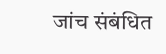जांच संबंधित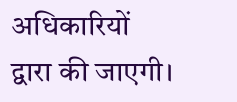अधिकारियों द्वारा की जाएगी।